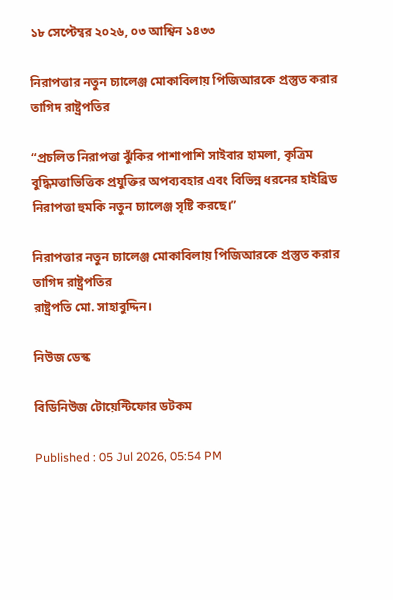১৮ সেপ্টেম্বর ২০২৬, ০৩ আশ্বিন ১৪৩৩

নিরাপত্তার নতুন চ্যালেঞ্জ মোকাবিলায় পিজিআরকে প্রস্তুত করার তাগিদ রাষ্ট্রপতির

“প্রচলিত নিরাপত্তা ঝুঁকির পাশাপাশি সাইবার হামলা, কৃত্রিম বুদ্ধিমত্তাভিত্তিক প্রযুক্তির অপব্যবহার এবং বিভিন্ন ধরনের হাইব্রিড নিরাপত্তা হুমকি নতুন চ্যালেঞ্জ সৃষ্টি করছে।”

নিরাপত্তার নতুন চ্যালেঞ্জ মোকাবিলায় পিজিআরকে প্রস্তুত করার তাগিদ রাষ্ট্রপতির
রাষ্ট্রপতি মো. সাহাবুদ্দিন।

নিউজ ডেস্ক

বিডিনিউজ টোয়েন্টিফোর ডটকম

Published : 05 Jul 2026, 05:54 PM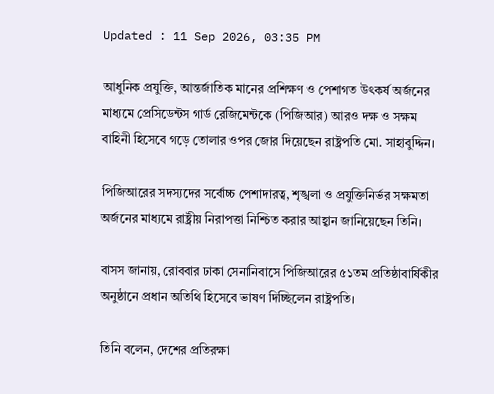Updated : 11 Sep 2026, 03:35 PM

আধুনিক প্রযুক্তি, আন্তর্জাতিক মানের প্রশিক্ষণ ও পেশাগত উৎকর্ষ অর্জনের মাধ্যমে প্রেসিডেন্টস গার্ড রেজিমেন্টকে (পিজিআর) আরও দক্ষ ও সক্ষম বাহিনী হিসেবে গড়ে তোলার ওপর জোর দিয়েছেন রাষ্ট্রপতি মো. সাহাবুদ্দিন।

পিজিআরের সদস্যদের সর্বোচ্চ পেশাদারত্ব, শৃঙ্খলা ও প্রযুক্তিনির্ভর সক্ষমতা অর্জনের মাধ্যমে রাষ্ট্রীয় নিরাপত্তা নিশ্চিত করার আহ্বান জানিয়েছেন তিনি।

বাসস জানায়, রোববার ঢাকা সেনানিবাসে পিজিআরের ৫১তম প্রতিষ্ঠাবার্ষিকীর অনুষ্ঠানে প্রধান অতিথি হিসেবে ভাষণ দিচ্ছিলেন রাষ্ট্রপতি।

তিনি বলেন, দেশের প্রতিরক্ষা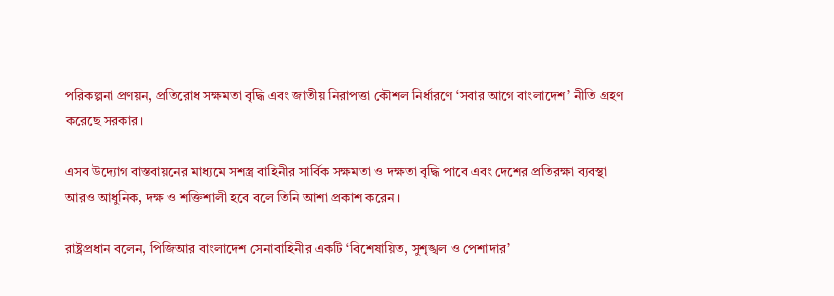পরিকল্পনা প্রণয়ন, প্রতিরোধ সক্ষমতা বৃদ্ধি এবং জাতীয় নিরাপত্তা কৌশল নির্ধারণে ‘সবার আগে বাংলাদেশ’ নীতি গ্রহণ করেছে সরকার।

এসব উদ্যোগ বাস্তবায়নের মাধ্যমে সশস্ত্র বাহিনীর সার্বিক সক্ষমতা ও দক্ষতা বৃদ্ধি পাবে এবং দেশের প্রতিরক্ষা ব্যবস্থা আরও আধুনিক, দক্ষ ও শক্তিশালী হবে বলে তিনি আশা প্রকাশ করেন।

রাষ্ট্রপ্রধান বলেন, পিজিআর বাংলাদেশ সেনাবাহিনীর একটি ‘বিশেষায়িত, সুশৃঙ্খল ও পেশাদার’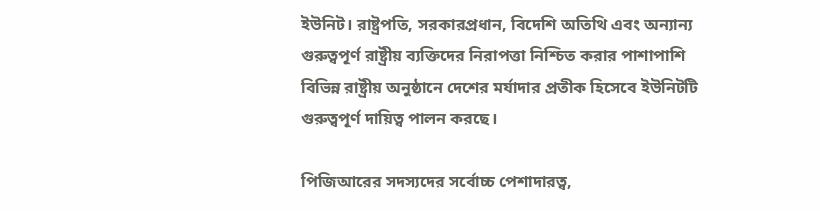ইউনিট। রাষ্ট্রপতি, সরকারপ্রধান, বিদেশি অতিথি এবং অন্যান্য গুরুত্বপূর্ণ রাষ্ট্রীয় ব্যক্তিদের নিরাপত্তা নিশ্চিত করার পাশাপাশি বিভিন্ন রাষ্ট্রীয় অনুষ্ঠানে দেশের মর্যাদার প্রতীক হিসেবে ইউনিটটি গুরুত্বপূর্ণ দায়িত্ব পালন করছে।

পিজিআরের সদস্যদের সর্বোচ্চ পেশাদারত্ব,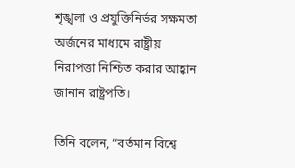শৃঙ্খলা ও প্রযুক্তিনির্ভর সক্ষমতা অর্জনের মাধ্যমে রাষ্ট্রীয় নিরাপত্তা নিশ্চিত করার আহ্বান জানান রাষ্ট্রপতি।

তিনি বলেন, “বর্তমান বিশ্বে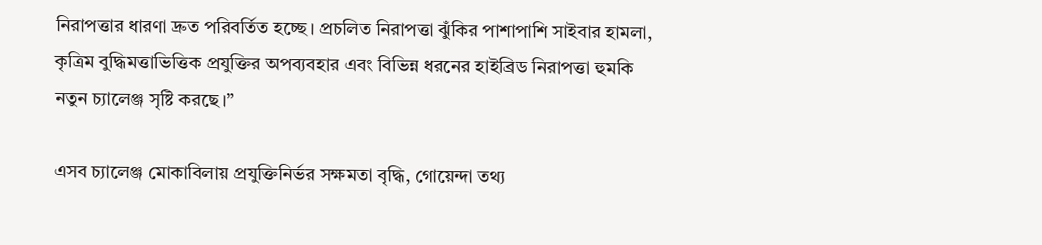নিরাপত্তার ধারণা দ্রুত পরিবর্তিত হচ্ছে। প্রচলিত নিরাপত্তা ঝুঁকির পাশাপাশি সাইবার হামলা, কৃত্রিম বুদ্ধিমত্তাভিত্তিক প্রযুক্তির অপব্যবহার এবং বিভিন্ন ধরনের হাইব্রিড নিরাপত্তা হুমকি নতুন চ্যালেঞ্জ সৃষ্টি করছে।”

এসব চ্যালেঞ্জ মোকাবিলায় প্রযুক্তিনির্ভর সক্ষমতা বৃদ্ধি, গোয়েন্দা তথ্য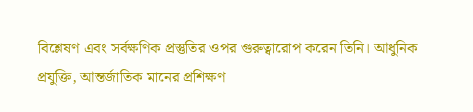বিশ্লেষণ এবং সর্বক্ষণিক প্রস্তুতির ওপর গুরুত্বারোপ করেন তিনি। আধুনিক প্রযুক্তি, আন্তর্জাতিক মানের প্রশিক্ষণ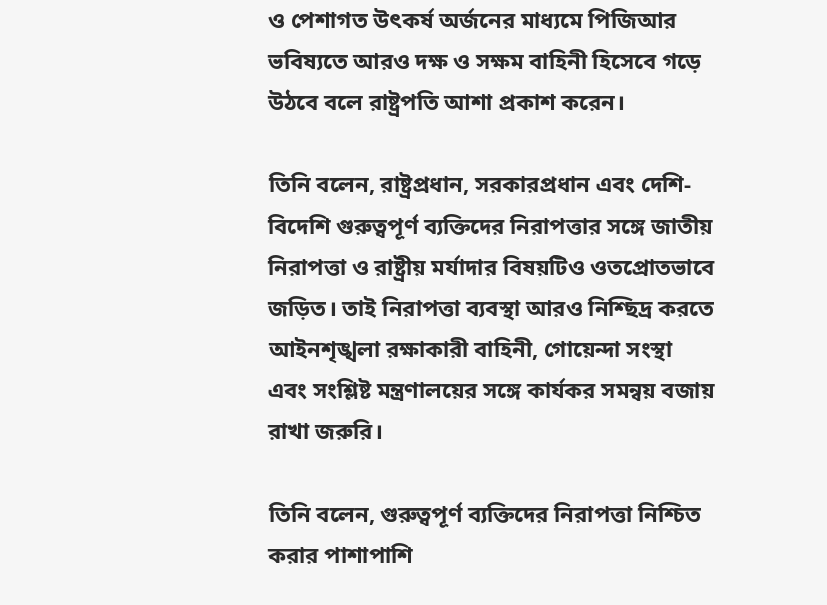ও পেশাগত উৎকর্ষ অর্জনের মাধ্যমে পিজিআর ভবিষ্যতে আরও দক্ষ ও সক্ষম বাহিনী হিসেবে গড়ে উঠবে বলে রাষ্ট্রপতি আশা প্রকাশ করেন।

তিনি বলেন, রাষ্ট্রপ্রধান, সরকারপ্রধান এবং দেশি-বিদেশি গুরুত্বপূর্ণ ব্যক্তিদের নিরাপত্তার সঙ্গে জাতীয় নিরাপত্তা ও রাষ্ট্রীয় মর্যাদার বিষয়টিও ওতপ্রোতভাবে জড়িত। তাই নিরাপত্তা ব্যবস্থা আরও নিশ্ছিদ্র করতে আইনশৃঙ্খলা রক্ষাকারী বাহিনী, গোয়েন্দা সংস্থা এবং সংশ্লিষ্ট মন্ত্রণালয়ের সঙ্গে কার্যকর সমন্বয় বজায় রাখা জরুরি।

তিনি বলেন, গুরুত্বপূর্ণ ব্যক্তিদের নিরাপত্তা নিশ্চিত করার পাশাপাশি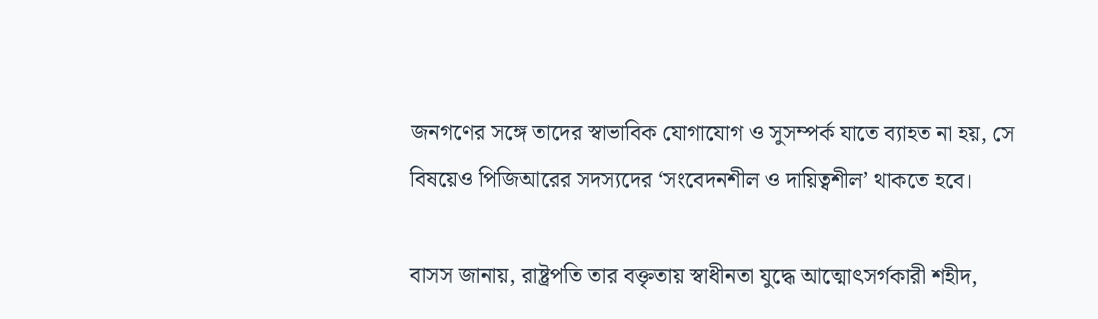জনগণের সঙ্গে তাদের স্বাভাবিক যোগাযোগ ও সুসম্পর্ক যাতে ব্যাহত না হয়, সে বিষয়েও পিজিআরের সদস্যদের ‘সংবেদনশীল ও দায়িত্বশীল’ থাকতে হবে।

বাসস জানায়, রাষ্ট্রপতি তার বক্তৃতায় স্বাধীনতা যুদ্ধে আত্মোৎসর্গকারী শহীদ,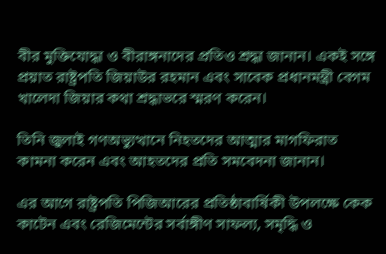বীর মুক্তিযোদ্ধা ও বীরাঙ্গনাদের প্রতিও শ্রদ্ধা জানান। একই সঙ্গে প্রয়াত রাষ্ট্রপতি জিয়াউর রহমান এবং সাবেক প্রধানমন্ত্রী বেগম খালেদা জিয়ার কথা শ্রদ্ধাভরে স্মরণ করেন।

তিনি জুলাই গণঅভ্যুত্থানে নিহতদের আত্মার মাগফিরাত কামনা করেন এবং আহতদের প্রতি সমবেদনা জানান।

এর আগে রাষ্ট্রপতি পিজিআরের প্রতিষ্ঠাবার্ষিকী উপলক্ষে কেক কাটেন এবং রেজিমেন্টের সর্বাঙ্গীণ সাফল্য, সমৃদ্ধি ও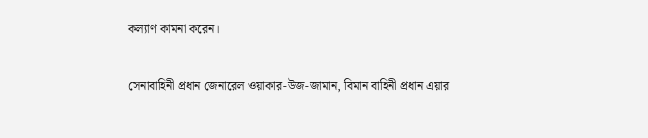কল্যাণ কামনা করেন।

সেনাবাহিনী প্রধান জেনারেল ওয়াকার-উজ-জামান, বিমান বাহিনী প্রধান এয়ার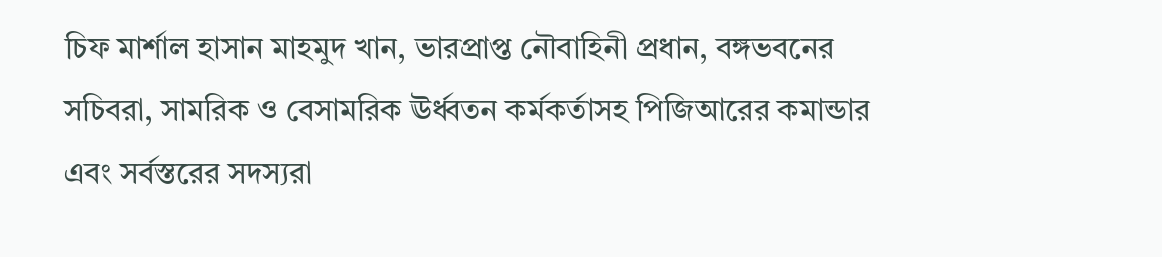চিফ মার্শাল হাসান মাহমুদ খান, ভারপ্রাপ্ত নৌবাহিনী প্রধান, বঙ্গভবনের সচিবরা, সামরিক ও বেসামরিক ঊর্ধ্বতন কর্মকর্তাসহ পিজিআরের কমান্ডার এবং সর্বস্তরের সদস্যরা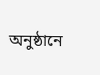অনুষ্ঠানে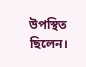উপস্থিত ছিলেন।